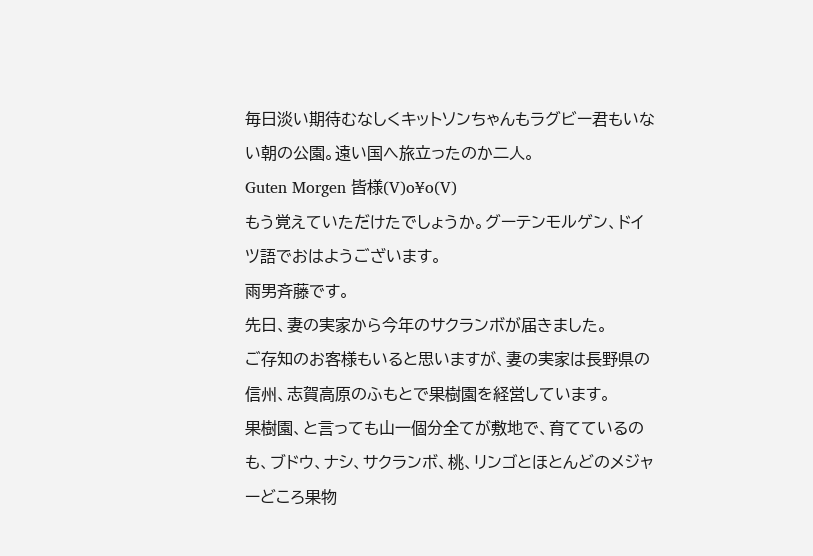毎日淡い期待むなしくキットソンちゃんもラグビー君もいない朝の公園。遠い国へ旅立ったのか二人。
Guten Morgen 皆様(V)o¥o(V)
もう覚えていただけたでしょうか。グーテンモルゲン、ドイツ語でおはようございます。
雨男斉藤です。
先日、妻の実家から今年のサクランボが届きました。
ご存知のお客様もいると思いますが、妻の実家は長野県の信州、志賀高原のふもとで果樹園を経営しています。
果樹園、と言っても山一個分全てが敷地で、育てているのも、ブドウ、ナシ、サクランボ、桃、リンゴとほとんどのメジャーどころ果物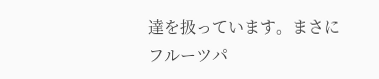達を扱っています。まさにフルーツパ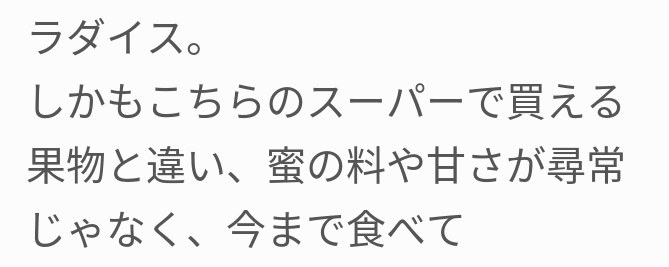ラダイス。
しかもこちらのスーパーで買える果物と違い、蜜の料や甘さが尋常じゃなく、今まで食べて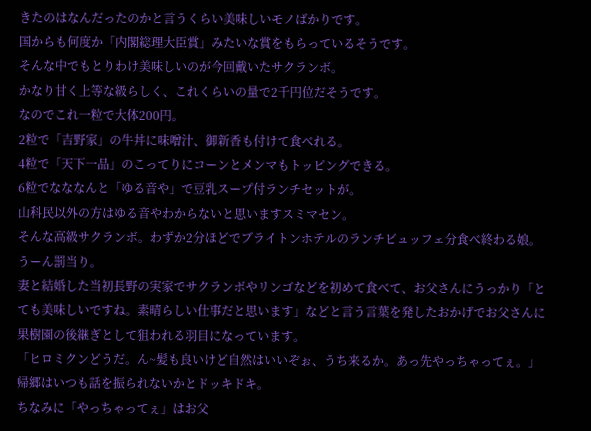きたのはなんだったのかと言うくらい美味しいモノばかりです。
国からも何度か「内閣総理大臣賞」みたいな賞をもらっているそうです。
そんな中でもとりわけ美味しいのが今回戴いたサクランボ。
かなり甘く上等な級らしく、これくらいの量で2千円位だそうです。
なのでこれ一粒で大体200円。
2粒で「吉野家」の牛丼に味噌汁、御新香も付けて食べれる。
4粒で「天下一品」のこってりにコーンとメンマもトッピングできる。
6粒でなななんと「ゆる音や」で豆乳スープ付ランチセットが。
山科民以外の方はゆる音やわからないと思いますスミマセン。
そんな高級サクランボ。わずか2分ほどでブライトンホテルのランチビュッフェ分食べ終わる娘。うーん罰当り。
妻と結婚した当初長野の実家でサクランボやリンゴなどを初めて食べて、お父さんにうっかり「とても美味しいですね。素晴らしい仕事だと思います」などと言う言葉を発したおかげでお父さんに果樹園の後継ぎとして狙われる羽目になっています。
「ヒロミクンどうだ。ん~髪も良いけど自然はいいぞぉ、うち来るか。あっ先やっちゃってぇ。」
帰郷はいつも話を振られないかとドッキドキ。
ちなみに「やっちゃってぇ」はお父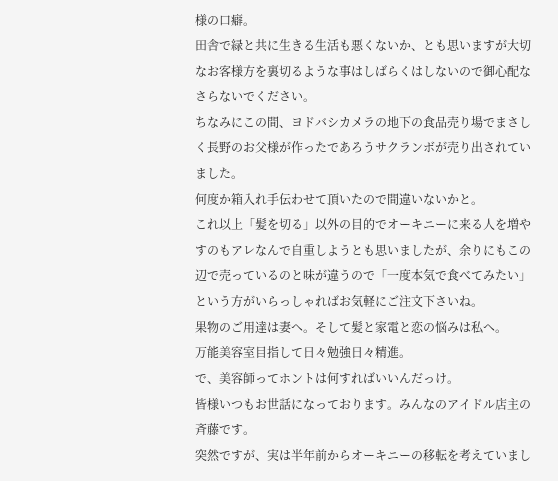様の口癖。
田舎で緑と共に生きる生活も悪くないか、とも思いますが大切なお客様方を裏切るような事はしばらくはしないので御心配なさらないでください。
ちなみにこの間、ヨドバシカメラの地下の食品売り場でまさしく長野のお父様が作ったであろうサクランボが売り出されていました。
何度か箱入れ手伝わせて頂いたので間違いないかと。
これ以上「髪を切る」以外の目的でオーキニーに来る人を増やすのもアレなんで自重しようとも思いましたが、余りにもこの辺で売っているのと味が違うので「一度本気で食べてみたい」という方がいらっしゃればお気軽にご注文下さいね。
果物のご用達は妻へ。そして髪と家電と恋の悩みは私へ。
万能美容室目指して日々勉強日々精進。
で、美容師ってホントは何すればいいんだっけ。
皆様いつもお世話になっております。みんなのアイドル店主の斉藤です。
突然ですが、実は半年前からオーキニーの移転を考えていまし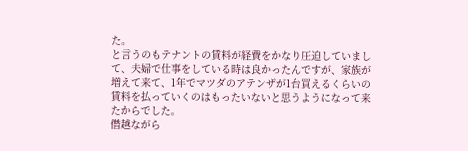た。
と言うのもテナントの賃料が経費をかなり圧迫していまして、夫婦で仕事をしている時は良かったんですが、家族が増えて来て、1年でマツダのアテンザが1台買えるくらいの賃料を払っていくのはもったいないと思うようになって来たからでした。
僭越ながら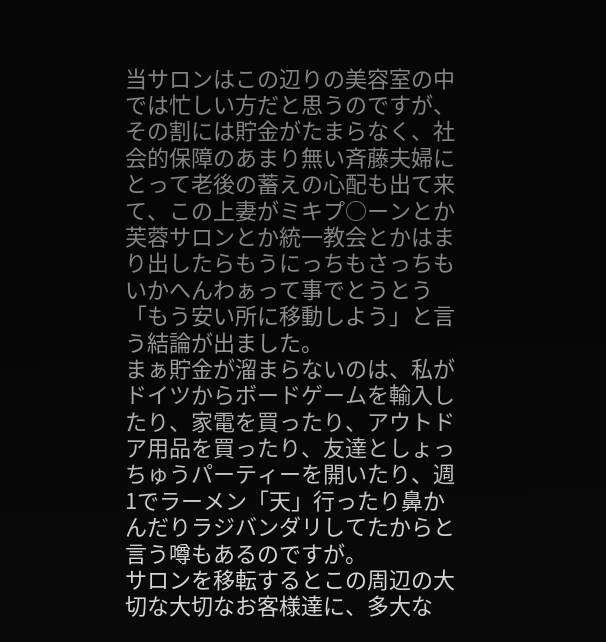当サロンはこの辺りの美容室の中では忙しい方だと思うのですが、その割には貯金がたまらなく、社会的保障のあまり無い斉藤夫婦にとって老後の蓄えの心配も出て来て、この上妻がミキプ○ーンとか芙蓉サロンとか統一教会とかはまり出したらもうにっちもさっちもいかへんわぁって事でとうとう「もう安い所に移動しよう」と言う結論が出ました。
まぁ貯金が溜まらないのは、私がドイツからボードゲームを輸入したり、家電を買ったり、アウトドア用品を買ったり、友達としょっちゅうパーティーを開いたり、週1でラーメン「天」行ったり鼻かんだりラジバンダリしてたからと言う噂もあるのですが。
サロンを移転するとこの周辺の大切な大切なお客様達に、多大な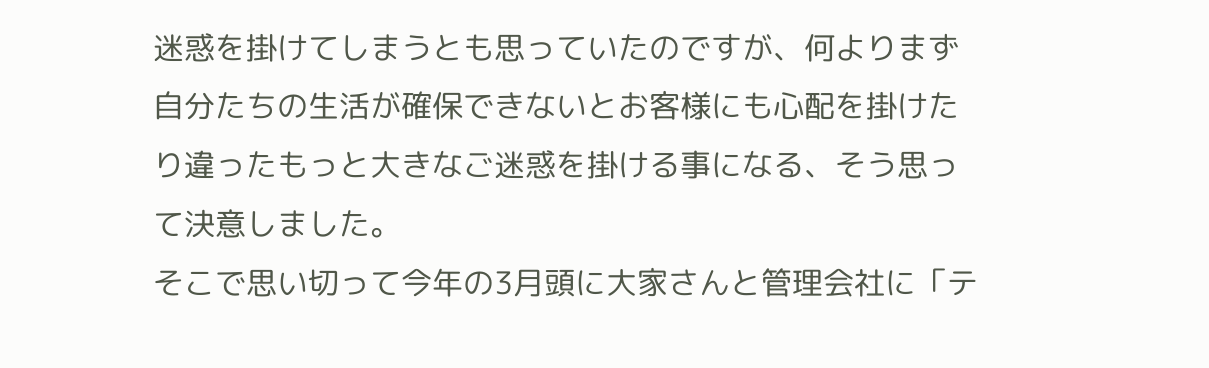迷惑を掛けてしまうとも思っていたのですが、何よりまず自分たちの生活が確保できないとお客様にも心配を掛けたり違ったもっと大きなご迷惑を掛ける事になる、そう思って決意しました。
そこで思い切って今年の3月頭に大家さんと管理会社に「テ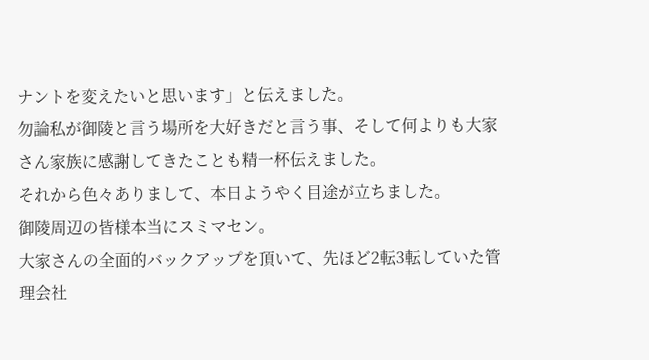ナントを変えたいと思います」と伝えました。
勿論私が御陵と言う場所を大好きだと言う事、そして何よりも大家さん家族に感謝してきたことも精一杯伝えました。
それから色々ありまして、本日ようやく目途が立ちました。
御陵周辺の皆様本当にスミマセン。
大家さんの全面的バックアップを頂いて、先ほど2転3転していた管理会社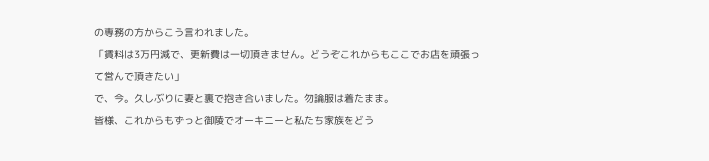の専務の方からこう言われました。
「賃料は3万円減で、更新費は一切頂きません。どうぞこれからもここでお店を頑張って営んで頂きたい」
で、今。久しぶりに妻と裏で抱き合いました。勿論服は着たまま。
皆様、これからもずっと御陵でオーキニーと私たち家族をどう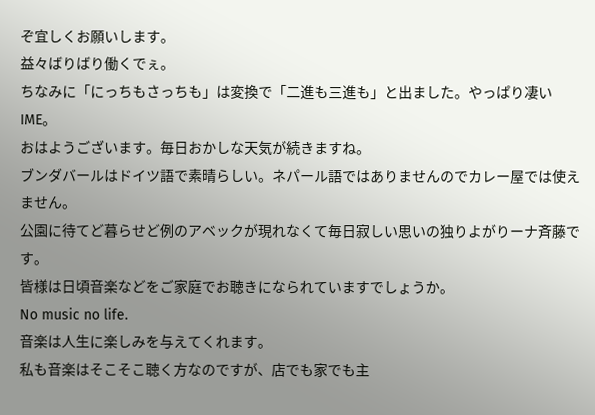ぞ宜しくお願いします。
益々ばりばり働くでぇ。
ちなみに「にっちもさっちも」は変換で「二進も三進も」と出ました。やっぱり凄いIME。
おはようございます。毎日おかしな天気が続きますね。
ブンダバールはドイツ語で素晴らしい。ネパール語ではありませんのでカレー屋では使えません。
公園に待てど暮らせど例のアベックが現れなくて毎日寂しい思いの独りよがりーナ斉藤です。
皆様は日頃音楽などをご家庭でお聴きになられていますでしょうか。
No music no life.
音楽は人生に楽しみを与えてくれます。
私も音楽はそこそこ聴く方なのですが、店でも家でも主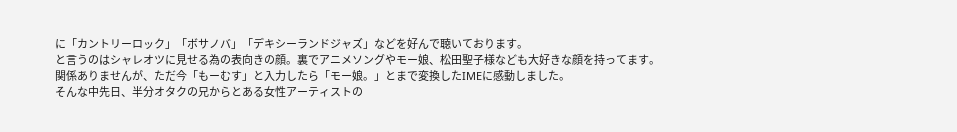に「カントリーロック」「ボサノバ」「デキシーランドジャズ」などを好んで聴いております。
と言うのはシャレオツに見せる為の表向きの顔。裏でアニメソングやモー娘、松田聖子様なども大好きな顔を持ってます。
関係ありませんが、ただ今「もーむす」と入力したら「モー娘。」とまで変換したIMEに感動しました。
そんな中先日、半分オタクの兄からとある女性アーティストの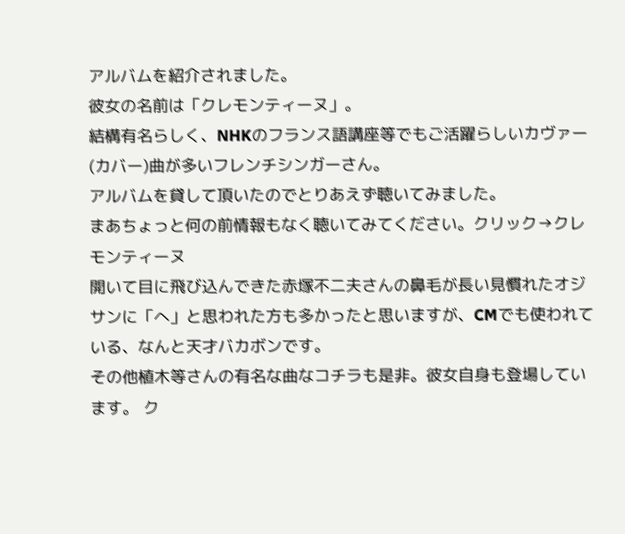アルバムを紹介されました。
彼女の名前は「クレモンティーヌ」。
結構有名らしく、NHKのフランス語講座等でもご活躍らしいカヴァー(カバー)曲が多いフレンチシンガーさん。
アルバムを貸して頂いたのでとりあえず聴いてみました。
まあちょっと何の前情報もなく聴いてみてください。クリック→クレモンティーヌ
開いて目に飛び込んできた赤塚不二夫さんの鼻毛が長い見慣れたオジサンに「へ」と思われた方も多かったと思いますが、CMでも使われている、なんと天才バカボンです。
その他植木等さんの有名な曲なコチラも是非。彼女自身も登場しています。 ク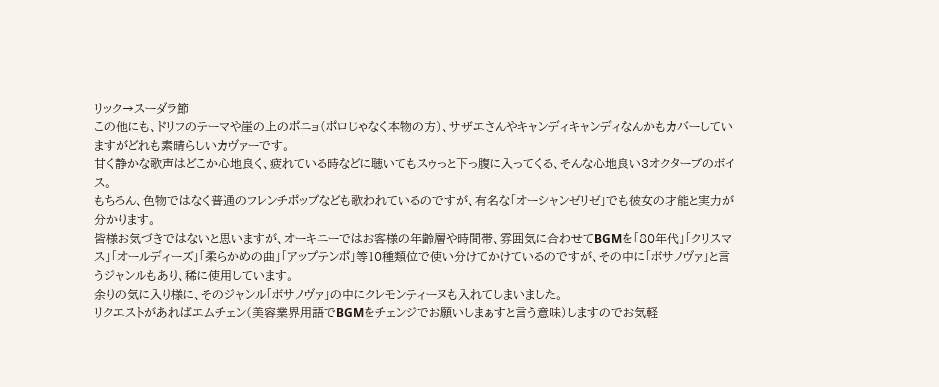リック→スーダラ節
この他にも、ドリフのテーマや崖の上のポニョ(ポロじゃなく本物の方)、サザエさんやキャンディキャンディなんかもカバーしていますがどれも素晴らしいカヴァーです。
甘く静かな歌声はどこか心地良く、疲れている時などに聴いてもスゥっと下っ腹に入ってくる、そんな心地良い3オクターブのボイス。
もちろん、色物ではなく普通のフレンチポップなども歌われているのですが、有名な「オーシャンゼリゼ」でも彼女の才能と実力が分かります。
皆様お気づきではないと思いますが、オーキニーではお客様の年齢層や時間帯、雰囲気に合わせてBGMを「80年代」「クリスマス」「オールディーズ」「柔らかめの曲」「アップテンポ」等10種類位で使い分けてかけているのですが、その中に「ボサノヴァ」と言うジャンルもあり、稀に使用しています。
余りの気に入り様に、そのジャンル「ボサノヴァ」の中にクレモンティーヌも入れてしまいました。
リクエストがあればエムチェン(美容業界用語でBGMをチェンジでお願いしまぁすと言う意味)しますのでお気軽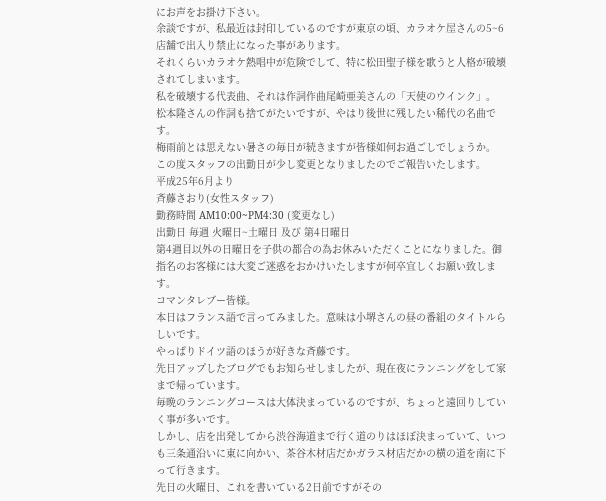にお声をお掛け下さい。
余談ですが、私最近は封印しているのですが東京の頃、カラオケ屋さんの5~6店舗で出入り禁止になった事があります。
それくらいカラオケ熱唱中が危険でして、特に松田聖子様を歌うと人格が破壊されてしまいます。
私を破壊する代表曲、それは作詞作曲尾崎亜美さんの「天使のウインク」。
松本隆さんの作詞も捨てがたいですが、やはり後世に残したい稀代の名曲です。
梅雨前とは思えない暑さの毎日が続きますが皆様如何お過ごしでしょうか。
この度スタッフの出勤日が少し変更となりましたのでご報告いたします。
平成25年6月より
斉藤さおり(女性スタッフ)
勤務時間 AM10:00~PM4:30 (変更なし)
出勤日 毎週 火曜日~土曜日 及び 第4日曜日
第4週目以外の日曜日を子供の都合の為お休みいただくことになりました。御指名のお客様には大変ご迷惑をおかけいたしますが何卒宜しくお願い致します。
コマンタレブー皆様。
本日はフランス語で言ってみました。意味は小堺さんの昼の番組のタイトルらしいです。
やっぱりドイツ語のほうが好きな斉藤です。
先日アップしたブログでもお知らせしましたが、現在夜にランニングをして家まで帰っています。
毎晩のランニングコースは大体決まっているのですが、ちょっと遠回りしていく事が多いです。
しかし、店を出発してから渋谷海道まで行く道のりはほぼ決まっていて、いつも三条通沿いに東に向かい、茶谷木材店だかガラス材店だかの横の道を南に下って行きます。
先日の火曜日、これを書いている2日前ですがその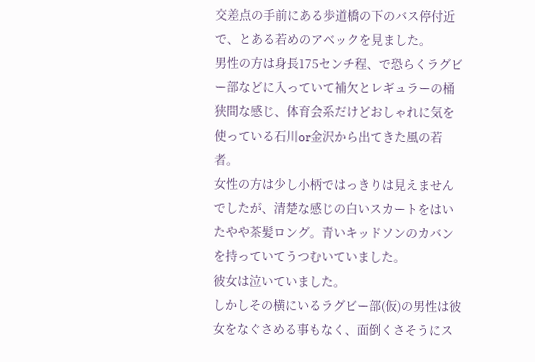交差点の手前にある歩道橋の下のバス停付近で、とある若めのアベックを見ました。
男性の方は身長175センチ程、で恐らくラグビー部などに入っていて補欠とレギュラーの桶狭間な感じ、体育会系だけどおしゃれに気を使っている石川or金沢から出てきた風の若者。
女性の方は少し小柄ではっきりは見えませんでしたが、清楚な感じの白いスカートをはいたやや茶髪ロング。青いキッドソンのカバンを持っていてうつむいていました。
彼女は泣いていました。
しかしその横にいるラグビー部(仮)の男性は彼女をなぐさめる事もなく、面倒くさそうにス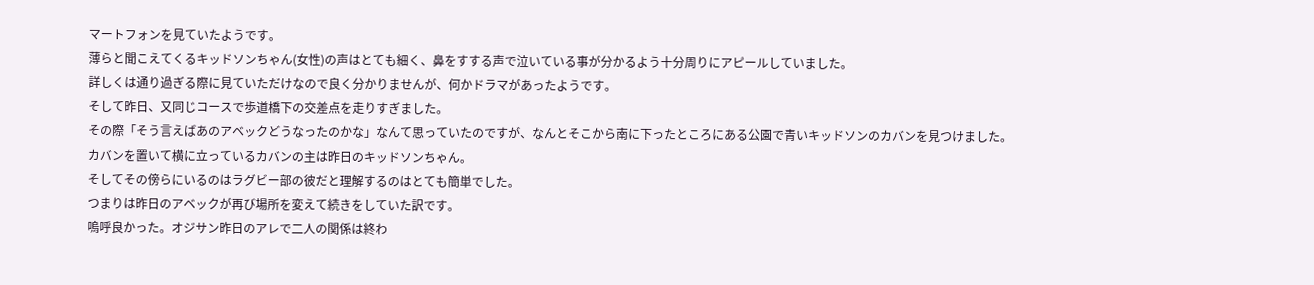マートフォンを見ていたようです。
薄らと聞こえてくるキッドソンちゃん(女性)の声はとても細く、鼻をすする声で泣いている事が分かるよう十分周りにアピールしていました。
詳しくは通り過ぎる際に見ていただけなので良く分かりませんが、何かドラマがあったようです。
そして昨日、又同じコースで歩道橋下の交差点を走りすぎました。
その際「そう言えばあのアベックどうなったのかな」なんて思っていたのですが、なんとそこから南に下ったところにある公園で青いキッドソンのカバンを見つけました。
カバンを置いて横に立っているカバンの主は昨日のキッドソンちゃん。
そしてその傍らにいるのはラグビー部の彼だと理解するのはとても簡単でした。
つまりは昨日のアベックが再び場所を変えて続きをしていた訳です。
嗚呼良かった。オジサン昨日のアレで二人の関係は終わ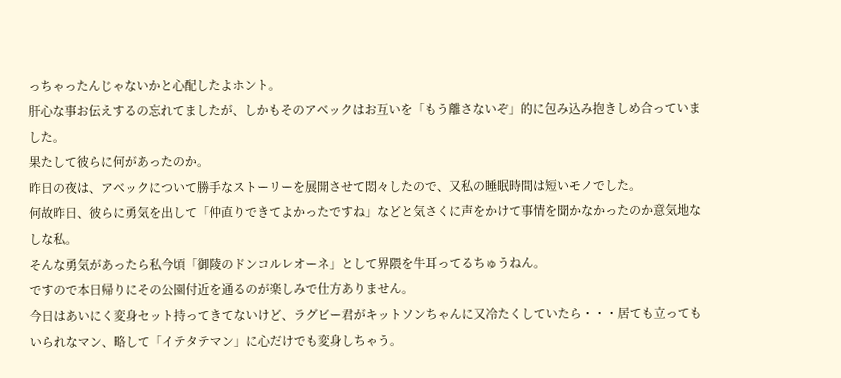っちゃったんじゃないかと心配したよホント。
肝心な事お伝えするの忘れてましたが、しかもそのアベックはお互いを「もう離さないぞ」的に包み込み抱きしめ合っていました。
果たして彼らに何があったのか。
昨日の夜は、アベックについて勝手なストーリーを展開させて悶々したので、又私の睡眠時間は短いモノでした。
何故昨日、彼らに勇気を出して「仲直りできてよかったですね」などと気さくに声をかけて事情を聞かなかったのか意気地なしな私。
そんな勇気があったら私今頃「御陵のドンコルレオーネ」として界隈を牛耳ってるちゅうねん。
ですので本日帰りにその公園付近を通るのが楽しみで仕方ありません。
今日はあいにく変身セット持ってきてないけど、ラグビー君がキットソンちゃんに又冷たくしていたら・・・居ても立ってもいられなマン、略して「イテタテマン」に心だけでも変身しちゃう。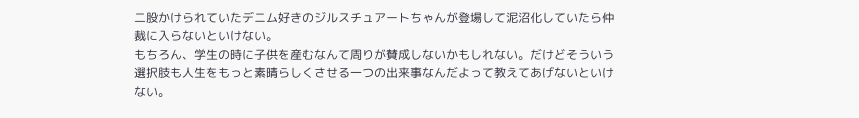二股かけられていたデニム好きのジルスチュアートちゃんが登場して泥沼化していたら仲裁に入らないといけない。
もちろん、学生の時に子供を産むなんて周りが賛成しないかもしれない。だけどそういう選択肢も人生をもっと素晴らしくさせる一つの出来事なんだよって教えてあげないといけない。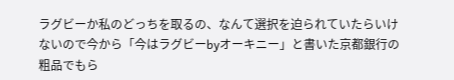ラグビーか私のどっちを取るの、なんて選択を迫られていたらいけないので今から「今はラグビーbyオーキニー」と書いた京都銀行の粗品でもら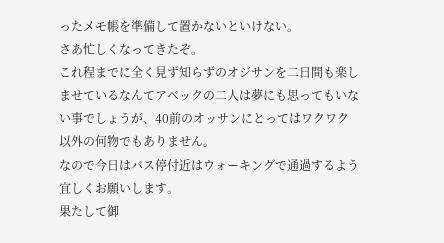ったメモ帳を準備して置かないといけない。
さあ忙しくなってきたぞ。
これ程までに全く見ず知らずのオジサンを二日間も楽しませているなんてアベックの二人は夢にも思ってもいない事でしょうが、40前のオッサンにとってはワクワク以外の何物でもありません。
なので今日はバス停付近はウォーキングで通過するよう宜しくお願いします。
果たして御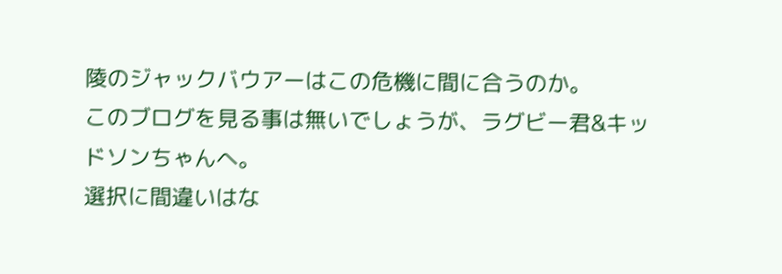陵のジャックバウアーはこの危機に間に合うのか。
このブログを見る事は無いでしょうが、ラグビー君&キッドソンちゃんへ。
選択に間違いはな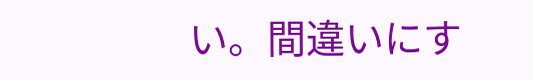い。間違いにす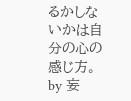るかしないかは自分の心の感じ方。
by 妄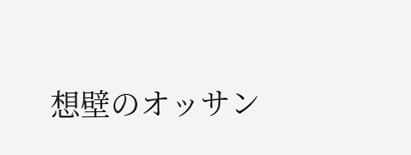想壁のオッサン